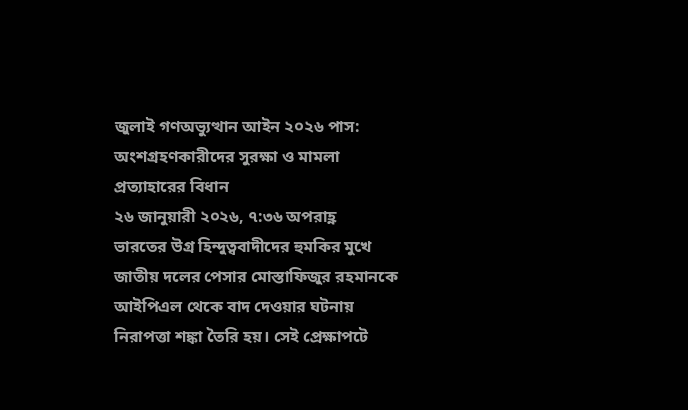জুলাই গণঅভ্যুত্থান আইন ২০২৬ পাস: অংশগ্রহণকারীদের সুরক্ষা ও মামলা প্রত্যাহারের বিধান
২৬ জানুয়ারী ২০২৬, ৭:৩৬ অপরাহ্ণ
ভারতের উগ্র হিন্দুত্ববাদীদের হুমকির মুখে জাতীয় দলের পেসার মোস্তাফিজুর রহমানকে আইপিএল থেকে বাদ দেওয়ার ঘটনায় নিরাপত্তা শঙ্কা তৈরি হয়। সেই প্রেক্ষাপটে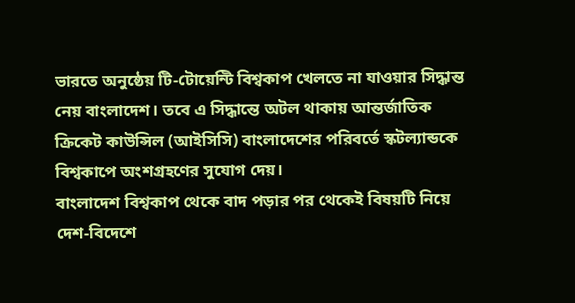ভারতে অনুষ্ঠেয় টি-টোয়েন্টি বিশ্বকাপ খেলতে না যাওয়ার সিদ্ধান্ত নেয় বাংলাদেশ। তবে এ সিদ্ধান্তে অটল থাকায় আন্তর্জাতিক ক্রিকেট কাউন্সিল (আইসিসি) বাংলাদেশের পরিবর্তে স্কটল্যান্ডকে বিশ্বকাপে অংশগ্রহণের সুযোগ দেয়।
বাংলাদেশ বিশ্বকাপ থেকে বাদ পড়ার পর থেকেই বিষয়টি নিয়ে দেশ-বিদেশে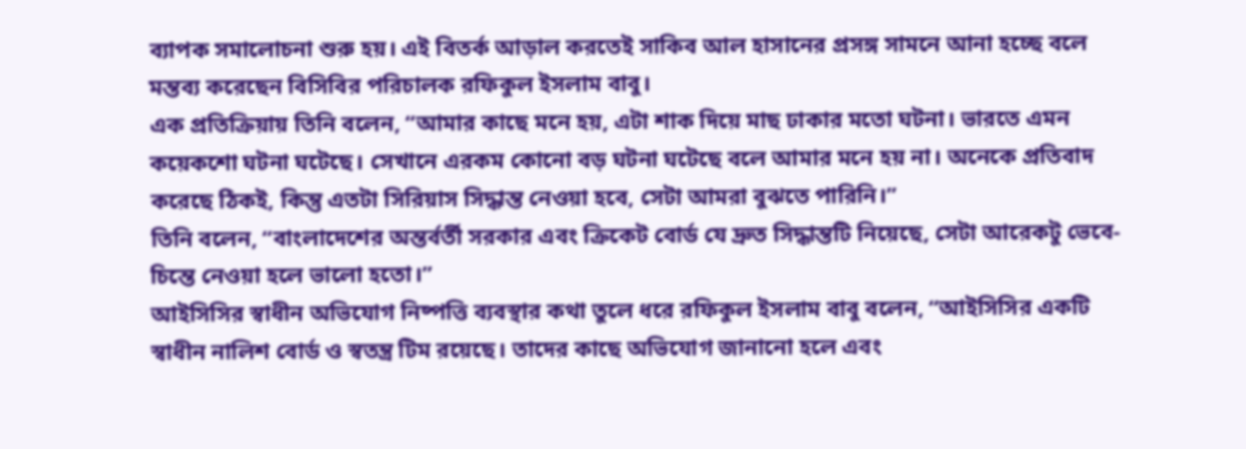ব্যাপক সমালোচনা শুরু হয়। এই বিতর্ক আড়াল করতেই সাকিব আল হাসানের প্রসঙ্গ সামনে আনা হচ্ছে বলে মন্তব্য করেছেন বিসিবির পরিচালক রফিকুল ইসলাম বাবু।
এক প্রতিক্রিয়ায় তিনি বলেন, “আমার কাছে মনে হয়, এটা শাক দিয়ে মাছ ঢাকার মতো ঘটনা। ভারতে এমন কয়েকশো ঘটনা ঘটেছে। সেখানে এরকম কোনো বড় ঘটনা ঘটেছে বলে আমার মনে হয় না। অনেকে প্রতিবাদ করেছে ঠিকই, কিন্তু এতটা সিরিয়াস সিদ্ধান্ত নেওয়া হবে, সেটা আমরা বুঝতে পারিনি।”
তিনি বলেন, “বাংলাদেশের অন্তর্বর্তী সরকার এবং ক্রিকেট বোর্ড যে দ্রুত সিদ্ধান্তটি নিয়েছে, সেটা আরেকটু ভেবে-চিন্তে নেওয়া হলে ভালো হতো।”
আইসিসির স্বাধীন অভিযোগ নিষ্পত্তি ব্যবস্থার কথা তুলে ধরে রফিকুল ইসলাম বাবু বলেন, “আইসিসির একটি স্বাধীন নালিশ বোর্ড ও স্বতন্ত্র টিম রয়েছে। তাদের কাছে অভিযোগ জানানো হলে এবং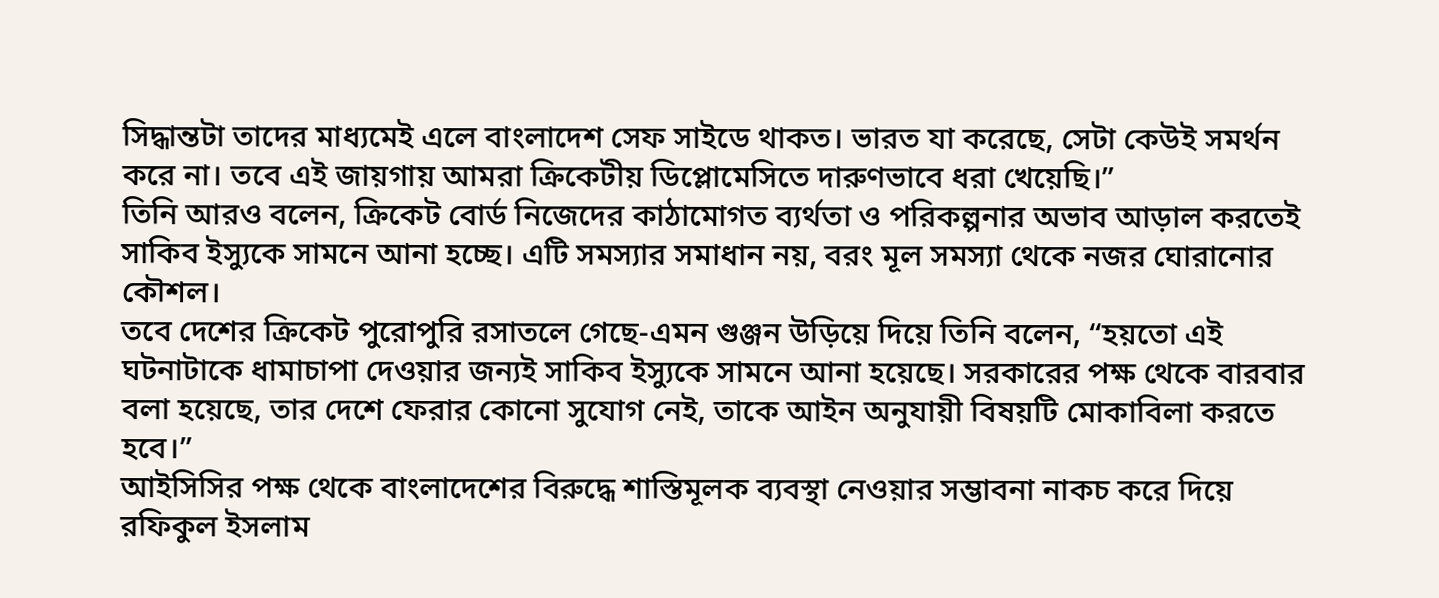সিদ্ধান্তটা তাদের মাধ্যমেই এলে বাংলাদেশ সেফ সাইডে থাকত। ভারত যা করেছে, সেটা কেউই সমর্থন করে না। তবে এই জায়গায় আমরা ক্রিকেটীয় ডিপ্লোমেসিতে দারুণভাবে ধরা খেয়েছি।”
তিনি আরও বলেন, ক্রিকেট বোর্ড নিজেদের কাঠামোগত ব্যর্থতা ও পরিকল্পনার অভাব আড়াল করতেই সাকিব ইস্যুকে সামনে আনা হচ্ছে। এটি সমস্যার সমাধান নয়, বরং মূল সমস্যা থেকে নজর ঘোরানোর কৌশল।
তবে দেশের ক্রিকেট পুরোপুরি রসাতলে গেছে-এমন গুঞ্জন উড়িয়ে দিয়ে তিনি বলেন, “হয়তো এই ঘটনাটাকে ধামাচাপা দেওয়ার জন্যই সাকিব ইস্যুকে সামনে আনা হয়েছে। সরকারের পক্ষ থেকে বারবার বলা হয়েছে, তার দেশে ফেরার কোনো সুযোগ নেই, তাকে আইন অনুযায়ী বিষয়টি মোকাবিলা করতে হবে।”
আইসিসির পক্ষ থেকে বাংলাদেশের বিরুদ্ধে শাস্তিমূলক ব্যবস্থা নেওয়ার সম্ভাবনা নাকচ করে দিয়ে রফিকুল ইসলাম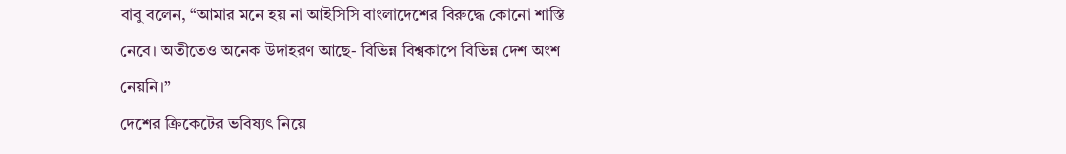বাবু বলেন, “আমার মনে হয় না আইসিসি বাংলাদেশের বিরুদ্ধে কোনো শাস্তি নেবে। অতীতেও অনেক উদাহরণ আছে- বিভিন্ন বিশ্বকাপে বিভিন্ন দেশ অংশ নেয়নি।”
দেশের ক্রিকেটের ভবিষ্যৎ নিয়ে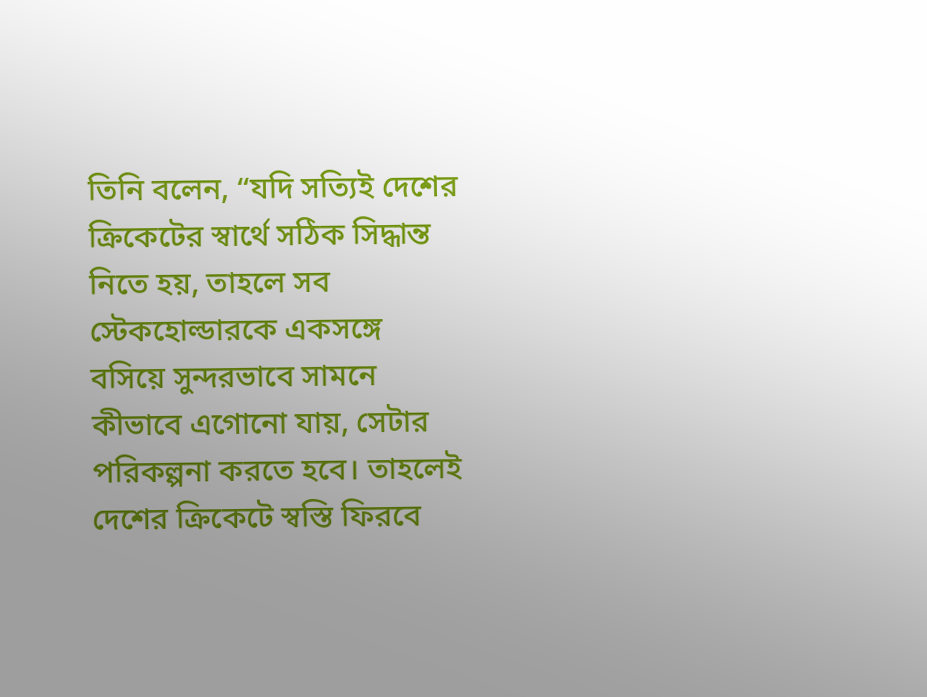তিনি বলেন, “যদি সত্যিই দেশের ক্রিকেটের স্বার্থে সঠিক সিদ্ধান্ত নিতে হয়, তাহলে সব স্টেকহোল্ডারকে একসঙ্গে বসিয়ে সুন্দরভাবে সামনে কীভাবে এগোনো যায়, সেটার পরিকল্পনা করতে হবে। তাহলেই দেশের ক্রিকেটে স্বস্তি ফিরবে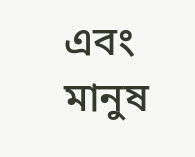এবং মানুষ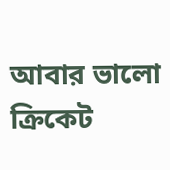আবার ভালো ক্রিকেট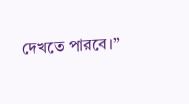দেখতে পারবে।”